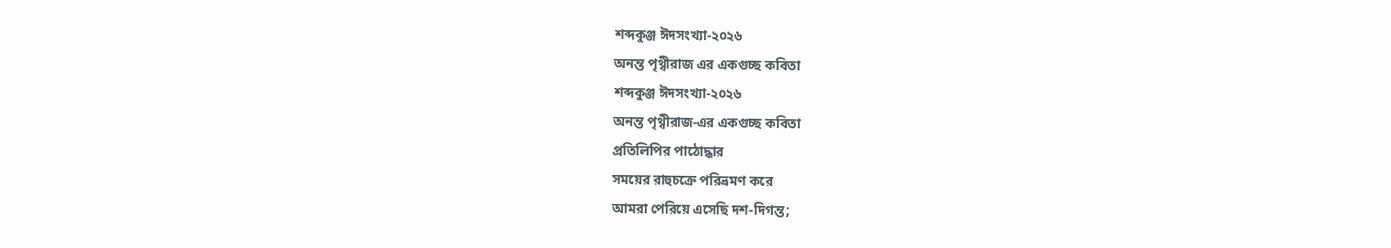শব্দকুঞ্জ ঈদসংখ্যা-২০২৬
অনন্ত পৃথ্বীরাজ এর একগুচ্ছ কবিতা
শব্দকুঞ্জ ঈদসংখ্যা-২০২৬
অনন্ত পৃথ্বীরাজ-এর একগুচ্ছ কবিতা
প্রতিলিপির পাঠোদ্ধার
সময়ের রাহুচক্রে পরিভ্রমণ করে
আমরা পেরিয়ে এসেছি দশ-দিগন্ত;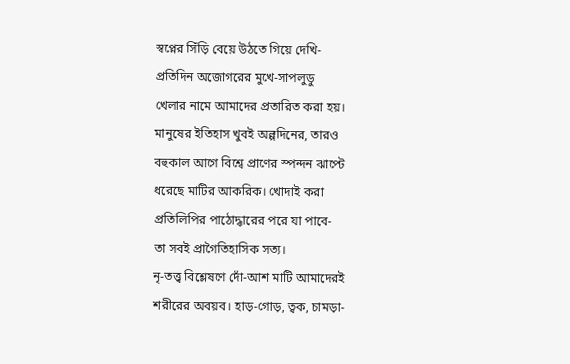স্বপ্নের সিঁড়ি বেয়ে উঠতে গিয়ে দেখি-
প্রতিদিন অজোগরের মুখে-সাপলুডু
খেলার নামে আমাদের প্রতারিত করা হয়।
মানুষের ইতিহাস খুবই অল্পদিনের, তারও
বহুকাল আগে বিশ্বে প্রাণের স্পন্দন ঝাপ্টে
ধরেছে মাটির আকরিক। খোদাই করা
প্রতিলিপির পাঠোদ্ধারের পরে যা পাবে-
তা সবই প্রাগৈতিহাসিক সত্য।
নৃ-তত্ত্ব বিশ্লেষণে দোঁ-আশ মাটি আমাদেরই
শরীরের অবয়ব। হাড়-গোড়, ত্বক, চামড়া-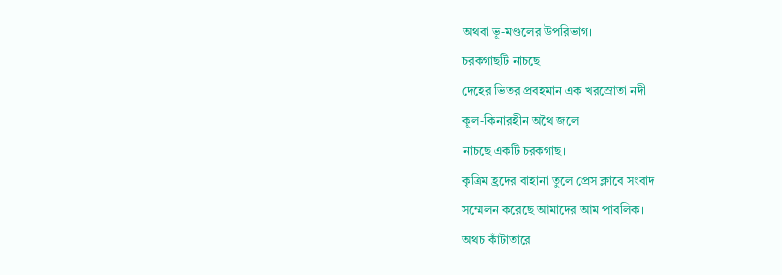অথবা ভূ-মণ্ডলের উপরিভাগ।
চরকগাছটি নাচছে
দেহের ভিতর প্রবহমান এক খরস্রোতা নদী
কূল-কিনারহীন অথৈ জলে
নাচছে একটি চরকগাছ।
কৃত্রিম হ্রদের বাহানা তুলে প্রেস ক্লাবে সংবাদ
সম্মেলন করেছে আমাদের আম পাবলিক।
অথচ কাঁটাতারে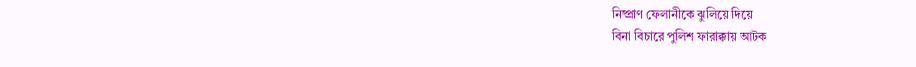নিষ্প্রাণ ফেলানীকে ঝুলিয়ে দিয়ে
বিনা বিচারে পুলিশ ফারাক্কায় আটক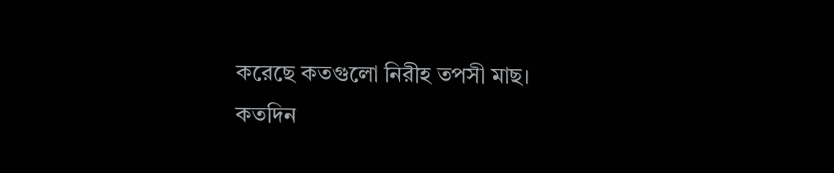করেছে কতগুলো নিরীহ তপসী মাছ।
কতদিন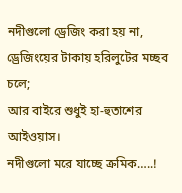নদীগুলো ড্রেজিং করা হয় না,
ড্রেজিংয়ের টাকায় হরিলুটের মচ্ছব চলে;
আর বাইরে শুধুই হা-হুতাশের আইওয়াস।
নদীগুলো মরে যাচ্ছে ক্রমিক…..!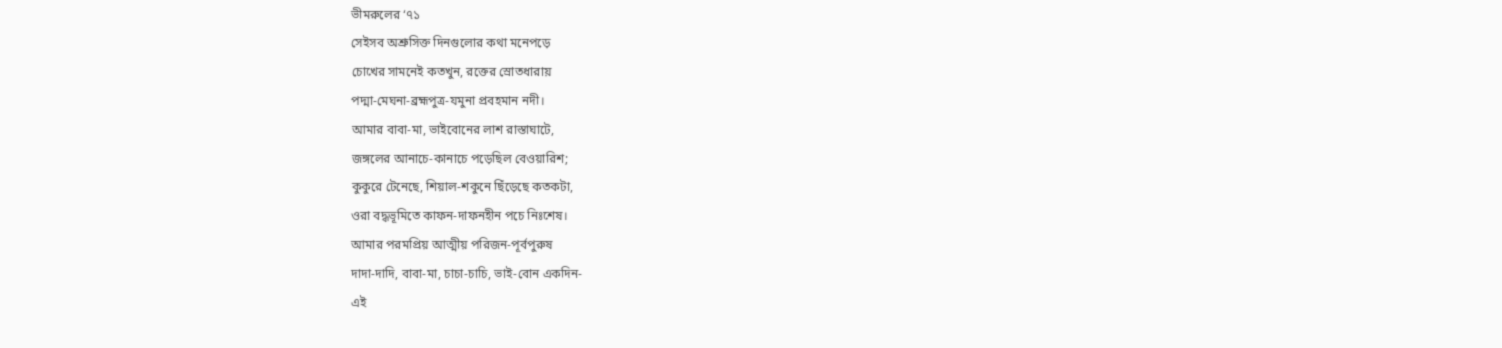ভীমরুলের ‘৭১
সেইসব অশ্রুসিক্ত দিনগুলোর কথা মনেপড়ে
চোখের সামনেই কতখুন, রক্তের স্রোতধারায়
পদ্মা-মেঘনা-ব্রহ্মপুত্র-যমুনা প্রবহমান নদী।
আমার বাবা-মা, ভাইবোনের লাশ রাস্তাঘাটে,
জঙ্গলের আনাচে-কানাচে পড়েছিল বেওয়ারিশ;
কুকুরে টেনেছে, শিয়াল-শকুনে ছিঁড়েছে কতকটা,
ওরা বদ্ধভূমিতে কাফন-দাফনহীন পচে নিঃশেষ।
আমার পরমপ্রিয় আত্মীয় পরিজন-পূর্বপুরুষ
দাদা-দাদি, বাবা-মা, চাচা-চাচি, ভাই-বোন একদিন-
এই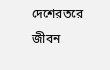দেশেরতরে জীবন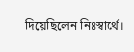দিয়েছিলেন নিঃস্বার্থে।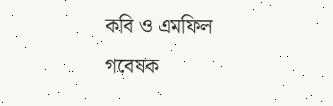কবি ও এমফিল গবেষক